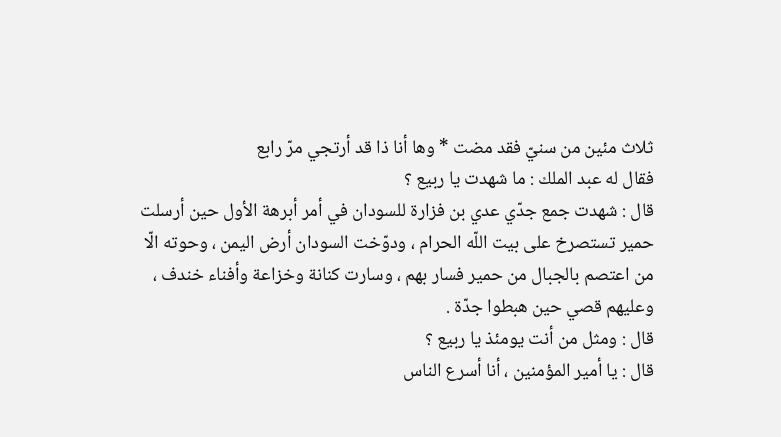ثلاث مئين من سنيّ فقد مضت * وها أنا ذا قد أرتجي مرّ رابع
فقال له عبد الملك : ما شهدت يا ربيع ؟
قال : شهدت جمع جدّي عدي بن فزارة للسودان في أمر أبرهة الأول حين أرسلت حمير تستصرخ على بيت اللّه الحرام ، ودوّخت السودان أرض اليمن ، وحوته الّا من اعتصم بالجبال من حمير فسار بهم ، وسارت كنانة وخزاعة وأفناء خندف ، وعليهم قصي حين هبطوا جدّة .
قال : ومثل من أنت يومئذ يا ربيع ؟
قال : يا أمير المؤمنين ، أنا أسرع الناس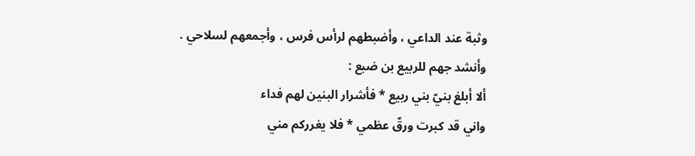وثبة عند الداعي ، وأضبطهم لرأس فرس ، وأجمعهم لسلاحي .
وأنشد جهم للربيع بن ضبع :
ألا أبلغ بنيّ بني ربيع * فأشرار البنين لهم فداء
واني قد كبرت ورقّ عظمي * فلا يغرركم مني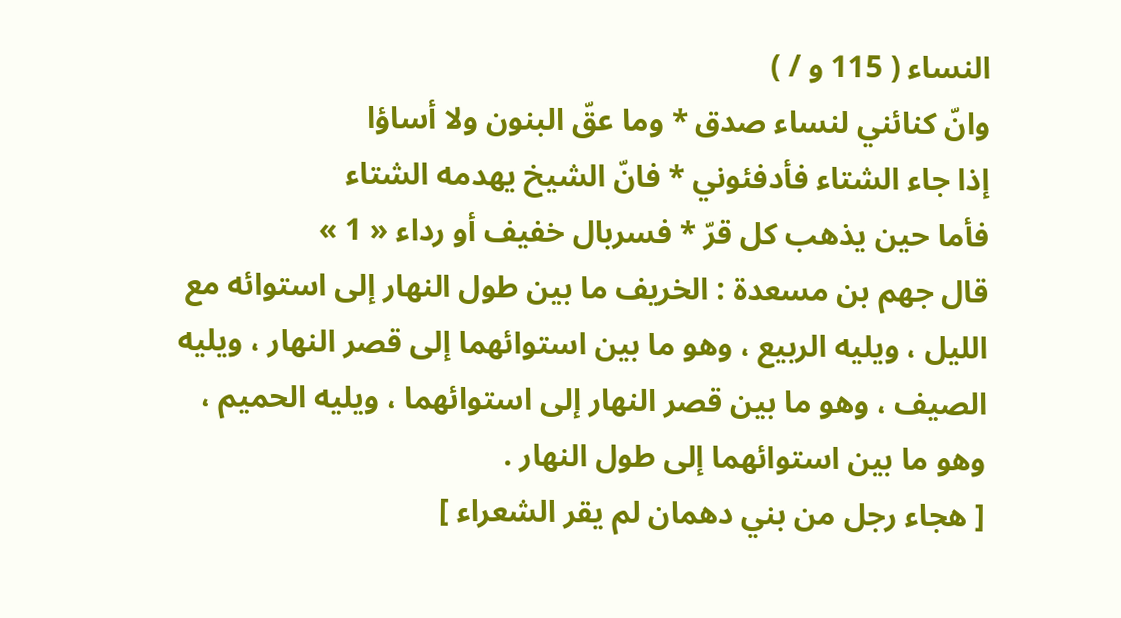النساء ( 115 و / )
وانّ كنائني لنساء صدق * وما عقّ البنون ولا أساؤا
إذا جاء الشتاء فأدفئوني * فانّ الشيخ يهدمه الشتاء
فأما حين يذهب كل قرّ * فسربال خفيف أو رداء « 1 »
قال جهم بن مسعدة : الخريف ما بين طول النهار إلى استوائه مع الليل ، ويليه الربيع ، وهو ما بين استوائهما إلى قصر النهار ، ويليه الصيف ، وهو ما بين قصر النهار إلى استوائهما ، ويليه الحميم ، وهو ما بين استوائهما إلى طول النهار .
[ هجاء رجل من بني دهمان لم يقر الشعراء ]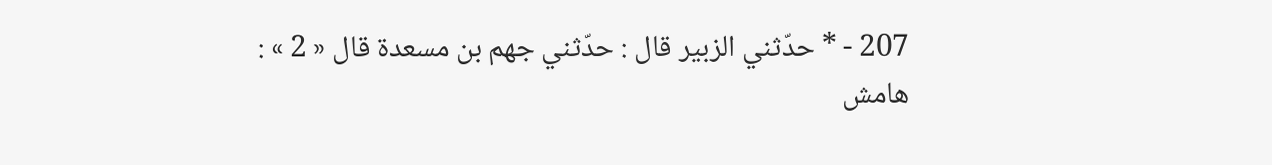207 - * حدّثني الزبير قال : حدّثني جهم بن مسعدة قال « 2 » :
هامش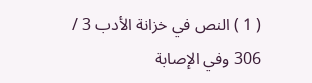( 1 ) النص في خزانة الأدب 3 / 306 وفي الإصابة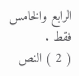الرابع والخامس فقط .
( 2 ) النص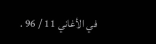في الأغاني 11 / 96 .